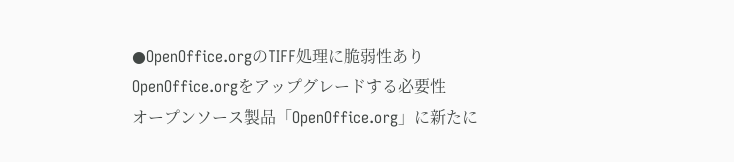●OpenOffice.orgのTIFF処理に脆弱性あり
OpenOffice.orgをアップグレードする必要性
オープンソース製品「OpenOffice.org」に新たに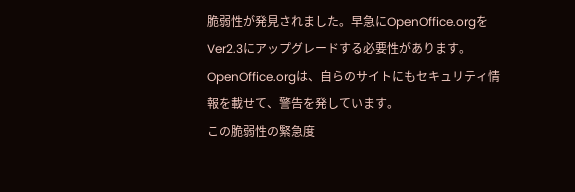脆弱性が発見されました。早急にOpenOffice.orgをVer2.3にアップグレードする必要性があります。
OpenOffice.orgは、自らのサイトにもセキュリティ情報を載せて、警告を発しています。
この脆弱性の緊急度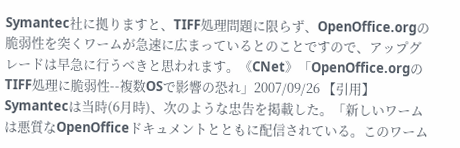Symantec社に拠りますと、TIFF処理問題に限らず、OpenOffice.orgの脆弱性を突くワームが急速に広まっているとのことですので、アップグレードは早急に行うべきと思われます。《CNet》「OpenOffice.orgのTIFF処理に脆弱性--複数OSで影響の恐れ」2007/09/26 【引用】
Symantecは当時(6月時)、次のような忠告を掲載した。「新しいワームは悪質なOpenOfficeドキュメントとともに配信されている。このワーム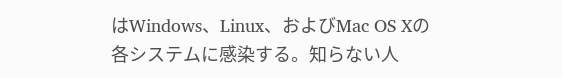はWindows、Linux、およびMac OS Xの各システムに感染する。知らない人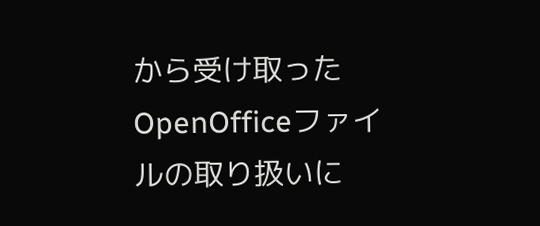から受け取ったOpenOfficeファイルの取り扱いに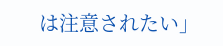は注意されたい」